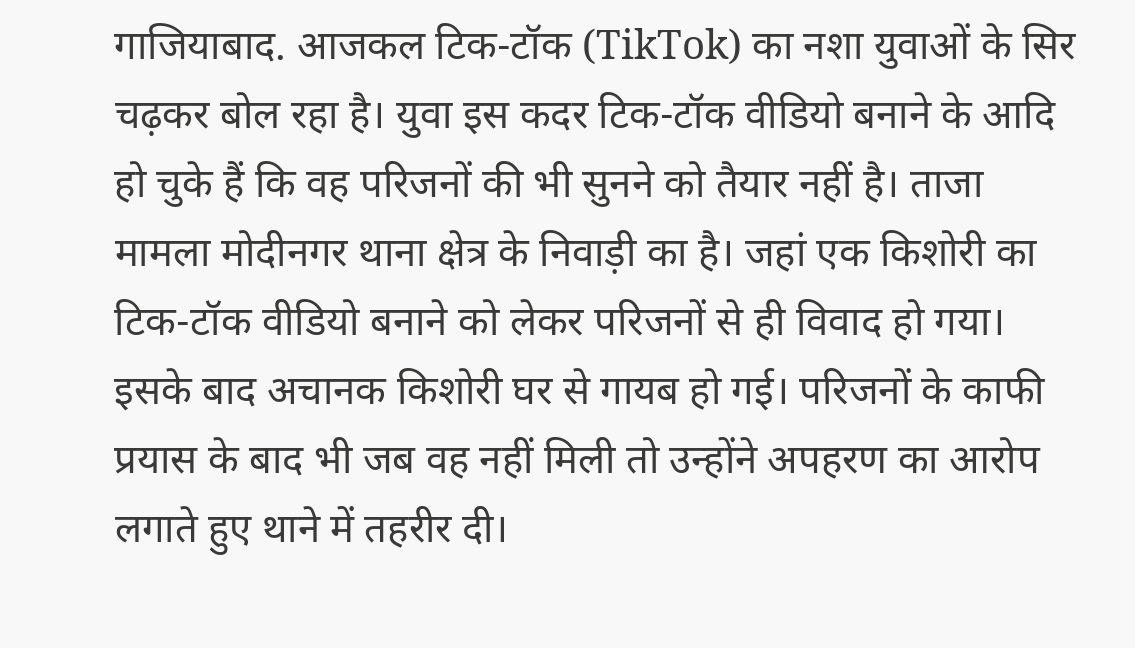गाजियाबाद. आजकल टिक-टॉक (TikTok) का नशा युवाओं के सिर चढ़कर बोल रहा है। युवा इस कदर टिक-टॉक वीडियो बनाने के आदि हो चुके हैं कि वह परिजनों की भी सुनने को तैयार नहीं है। ताजा मामला मोदीनगर थाना क्षेत्र के निवाड़ी का है। जहां एक किशोरी का टिक-टॉक वीडियो बनाने को लेकर परिजनों से ही विवाद हो गया। इसके बाद अचानक किशोरी घर से गायब हो गई। परिजनों के काफी प्रयास के बाद भी जब वह नहीं मिली तो उन्होंने अपहरण का आरोप लगाते हुए थाने में तहरीर दी।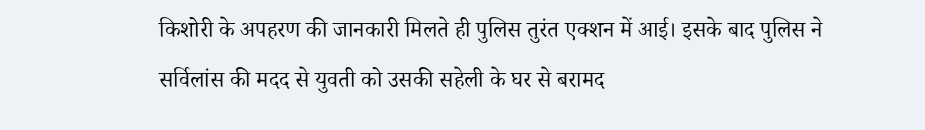किशोरी के अपहरण की जानकारी मिलते ही पुलिस तुरंत एक्शन में आई। इसके बाद पुलिस ने सर्विलांस की मदद से युवती को उसकी सहेली के घर से बरामद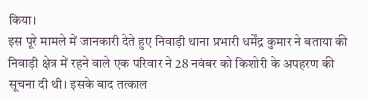किया।
इस पूरे मामले में जानकारी देते हुए निवाड़ी थाना प्रभारी धर्मेंद्र कुमार ने बताया की निवाड़ी क्षेत्र में रहने वाले एक परिवार ने 28 नवंबर को किशोरी के अपहरण की सूचना दी थी। इसके बाद तत्काल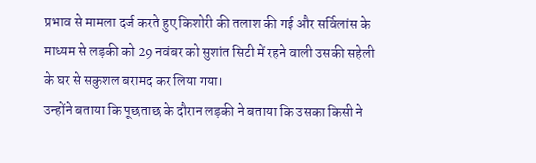प्रभाव से मामला दर्ज करते हुए किशोरी की तलाश की गई और सर्विलांस के माध्यम से लड़की को 29 नवंबर को सुशांत सिटी में रहने वाली उसकी सहेली के घर से सकुशल बरामद कर लिया गया।
उन्होंने बताया कि पूछताछ के दौरान लड़की ने बताया कि उसका किसी ने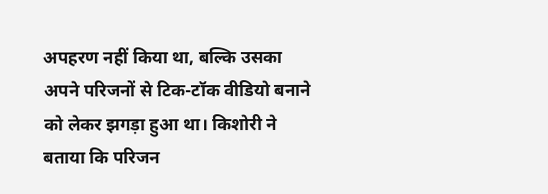अपहरण नहीं किया था, बल्कि उसका अपने परिजनों से टिक-टॉक वीडियो बनाने को लेकर झगड़ा हुआ था। किशोरी ने बताया कि परिजन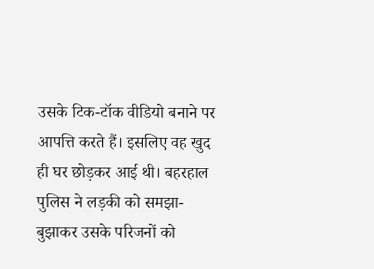उसके टिक-टॉक वीडियो बनाने पर आपत्ति करते हैं। इसलिए वह खुद ही घर छोड़कर आई थी। बहरहाल पुलिस ने लड़की को समझा-बुझाकर उसके परिजनों को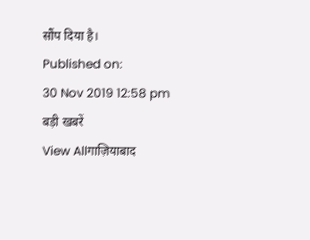सौंप दिया है।
Published on:
30 Nov 2019 12:58 pm
बड़ी खबरें
View Allगाज़ियाबाद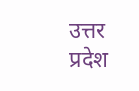उत्तर प्रदेश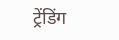ट्रेंडिंग